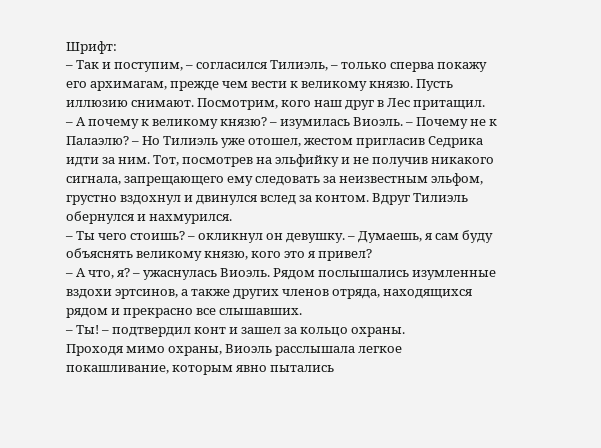Шрифт:
– Так и поступим, – согласился Тилиэль, – только сперва покажу его архимагам, прежде чем вести к великому князю. Пусть иллюзию снимают. Посмотрим, кого наш друг в Лес притащил.
– А почему к великому князю? – изумилась Виоэль. – Почему не к Палаэлю? – Но Тилиэль уже отошел, жестом пригласив Седрика идти за ним. Тот, посмотрев на эльфийку и не получив никакого сигнала, запрещающего ему следовать за неизвестным эльфом, грустно вздохнул и двинулся вслед за контом. Вдруг Тилиэль обернулся и нахмурился.
– Ты чего стоишь? – окликнул он девушку. – Думаешь, я сам буду объяснять великому князю, кого это я привел?
– А что, я? – ужаснулась Виоэль. Рядом послышались изумленные вздохи эртсинов, а также других членов отряда, находящихся рядом и прекрасно все слышавших.
– Ты! – подтвердил конт и зашел за кольцо охраны.
Проходя мимо охраны, Виоэль расслышала легкое покашливание, которым явно пытались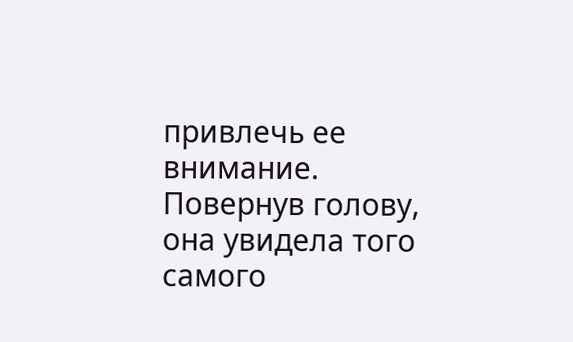привлечь ее внимание. Повернув голову, она увидела того самого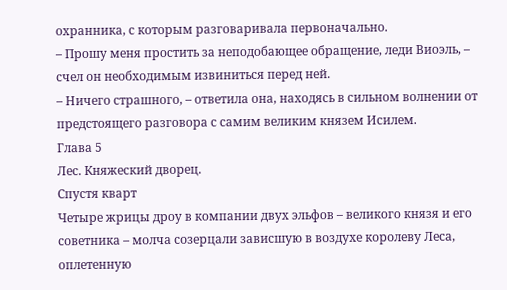охранника, с которым разговаривала первоначально.
– Прошу меня простить за неподобающее обращение, леди Виоэль, – счел он необходимым извиниться перед ней.
– Ничего страшного, – ответила она, находясь в сильном волнении от предстоящего разговора с самим великим князем Исилем.
Глава 5
Лес. Княжеский дворец.
Спустя кварт
Четыре жрицы дроу в компании двух эльфов – великого князя и его советника – молча созерцали зависшую в воздухе королеву Леса, оплетенную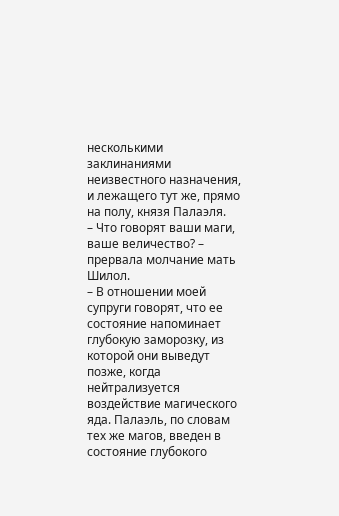несколькими заклинаниями неизвестного назначения, и лежащего тут же, прямо на полу, князя Палаэля.
– Что говорят ваши маги, ваше величество? – прервала молчание мать Шилол.
– В отношении моей супруги говорят, что ее состояние напоминает глубокую заморозку, из которой они выведут позже, когда нейтрализуется воздействие магического яда. Палаэль, по словам тех же магов, введен в состояние глубокого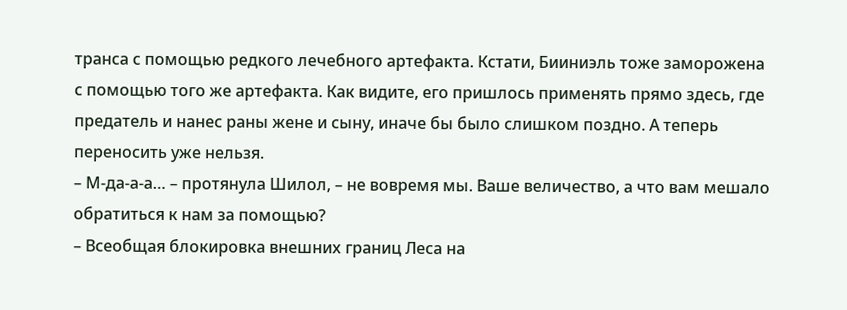транса с помощью редкого лечебного артефакта. Кстати, Бииниэль тоже заморожена с помощью того же артефакта. Как видите, его пришлось применять прямо здесь, где предатель и нанес раны жене и сыну, иначе бы было слишком поздно. А теперь переносить уже нельзя.
– М-да-а-а… – протянула Шилол, – не вовремя мы. Ваше величество, а что вам мешало обратиться к нам за помощью?
– Всеобщая блокировка внешних границ Леса на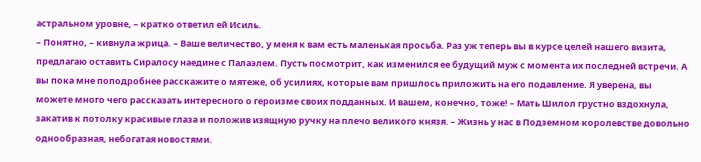астральном уровне, – кратко ответил ей Исиль.
– Понятно, – кивнула жрица. – Ваше величество, у меня к вам есть маленькая просьба. Раз уж теперь вы в курсе целей нашего визита, предлагаю оставить Сиралосу наедине с Палаэлем. Пусть посмотрит, как изменился ее будущий муж с момента их последней встречи. А вы пока мне поподробнее расскажите о мятеже, об усилиях, которые вам пришлось приложить на его подавление. Я уверена, вы можете много чего рассказать интересного о героизме своих подданных. И вашем, конечно, тоже! – Мать Шилол грустно вздохнула, закатив к потолку красивые глаза и положив изящную ручку на плечо великого князя. – Жизнь у нас в Подземном королевстве довольно однообразная, небогатая новостями.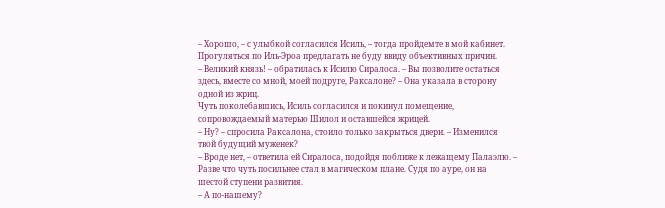– Хорошо, – с улыбкой согласился Исиль, – тогда пройдемте в мой кабинет. Прогуляться по Иль-Эроа предлагать не буду ввиду объективных причин.
– Великий князь! – обратилась к Исилю Сиралоса. – Вы позволите остаться здесь, вместе со мной, моей подруге, Раксалоне? – Она указала в сторону одной из жриц.
Чуть поколебавшись, Исиль согласился и покинул помещение, сопровождаемый матерью Шилол и оставшейся жрицей.
– Ну? – спросила Раксалона, стоило только закрыться двери. – Изменился твой будущий муженек?
– Вроде нет, – ответила ей Сиралоса, подойдя поближе к лежащему Палаэлю. – Разве что чуть посильнее стал в магическом плане. Судя по ауре, он на шестой ступени развития.
– А по-нашему?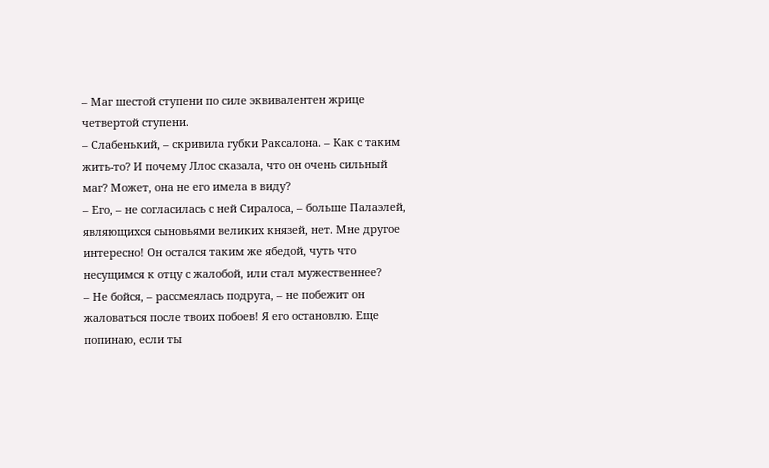– Маг шестой ступени по силе эквивалентен жрице четвертой ступени.
– Слабенький, – скривила губки Раксалона. – Как с таким жить-то? И почему Ллос сказала, что он очень сильный маг? Может, она не его имела в виду?
– Его, – не согласилась с ней Сиралоса, – больше Палаэлей, являющихся сыновьями великих князей, нет. Мне другое интересно! Он остался таким же ябедой, чуть что несущимся к отцу с жалобой, или стал мужественнее?
– Не бойся, – рассмеялась подруга, – не побежит он жаловаться после твоих побоев! Я его остановлю. Еще попинаю, если ты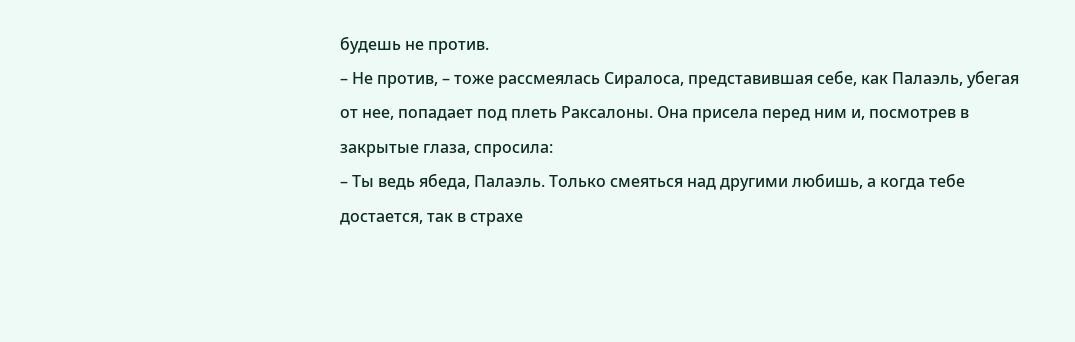будешь не против.
– Не против, – тоже рассмеялась Сиралоса, представившая себе, как Палаэль, убегая от нее, попадает под плеть Раксалоны. Она присела перед ним и, посмотрев в закрытые глаза, спросила:
– Ты ведь ябеда, Палаэль. Только смеяться над другими любишь, а когда тебе достается, так в страхе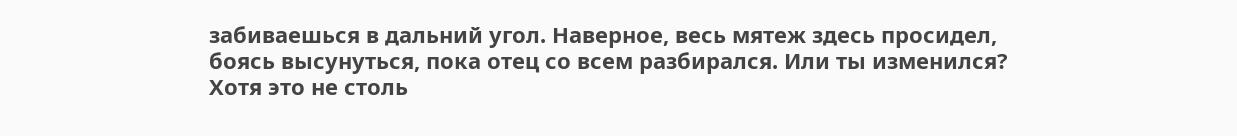забиваешься в дальний угол. Наверное, весь мятеж здесь просидел, боясь высунуться, пока отец со всем разбирался. Или ты изменился? Хотя это не столь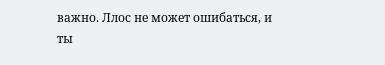важно. Ллос не может ошибаться, и ты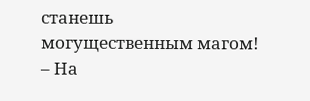станешь могущественным магом! – На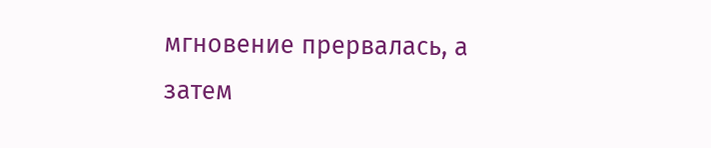мгновение прервалась, а затем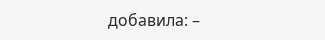добавила: –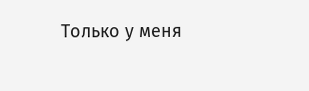Только у меня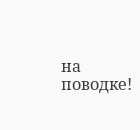на поводке!